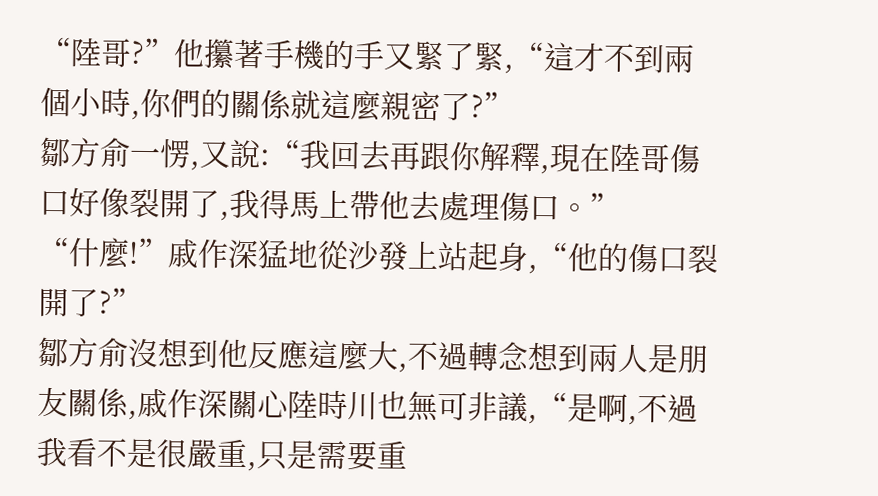“陸哥?”他攥著手機的手又緊了緊,“這才不到兩個小時,你們的關係就這麼親密了?”
鄒方俞一愣,又說:“我回去再跟你解釋,現在陸哥傷口好像裂開了,我得馬上帶他去處理傷口。”
“什麼!”戚作深猛地從沙發上站起身,“他的傷口裂開了?”
鄒方俞沒想到他反應這麼大,不過轉念想到兩人是朋友關係,戚作深關心陸時川也無可非議,“是啊,不過我看不是很嚴重,只是需要重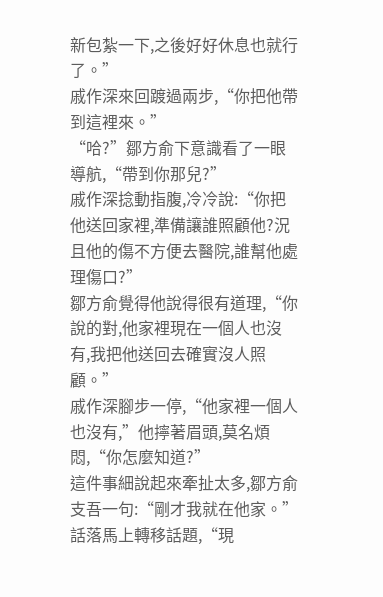新包紮一下,之後好好休息也就行了。”
戚作深來回踱過兩步,“你把他帶到這裡來。”
“哈?”鄒方俞下意識看了一眼導航,“帶到你那兒?”
戚作深捻動指腹,冷冷說:“你把他送回家裡,準備讓誰照顧他?況且他的傷不方便去醫院,誰幫他處理傷口?”
鄒方俞覺得他說得很有道理,“你說的對,他家裡現在一個人也沒有,我把他送回去確實沒人照顧。”
戚作深腳步一停,“他家裡一個人也沒有,”他擰著眉頭,莫名煩悶,“你怎麼知道?”
這件事細說起來牽扯太多,鄒方俞支吾一句:“剛才我就在他家。”話落馬上轉移話題,“現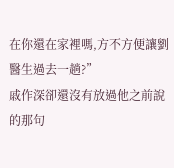在你還在家裡嗎,方不方便讓劉醫生過去一趟?”
戚作深卻還沒有放過他之前說的那句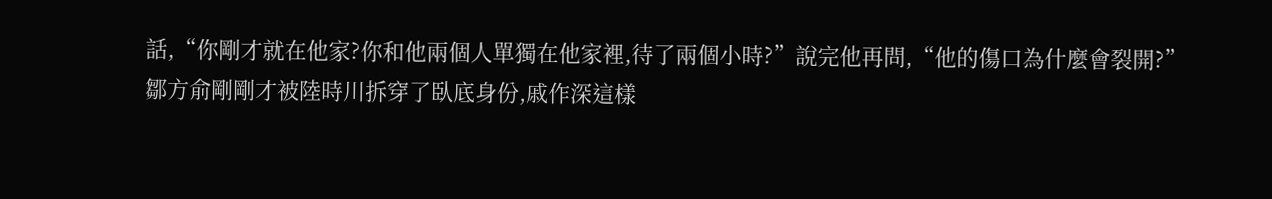話,“你剛才就在他家?你和他兩個人單獨在他家裡,待了兩個小時?”說完他再問,“他的傷口為什麼會裂開?”
鄒方俞剛剛才被陸時川拆穿了臥底身份,戚作深這樣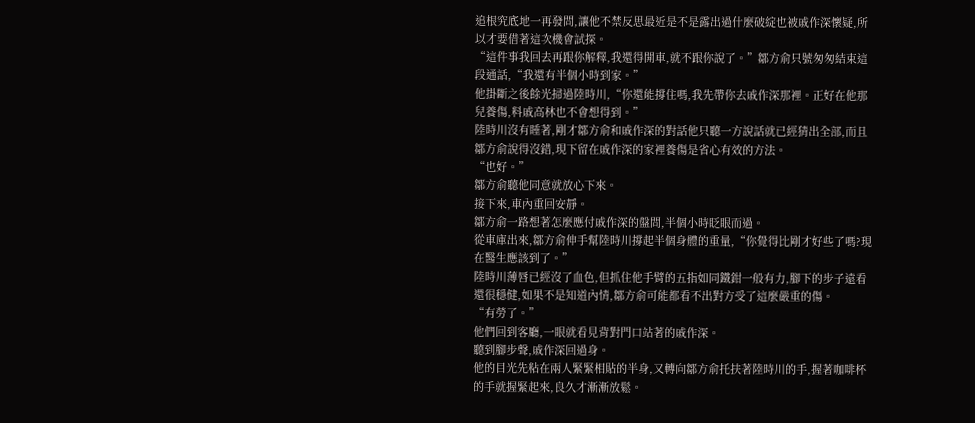追根究底地一再發問,讓他不禁反思最近是不是露出過什麼破綻也被戚作深懷疑,所以才要借著這次機會試探。
“這件事我回去再跟你解釋,我還得開車,就不跟你說了。”鄒方俞只號匆匆結束這段通話,“我還有半個小時到家。”
他掛斷之後餘光掃過陸時川,“你還能撐住嗎,我先帶你去戚作深那裡。正好在他那兒養傷,料戚高林也不會想得到。”
陸時川沒有睡著,剛才鄒方俞和戚作深的對話他只聽一方說話就已經猜出全部,而且鄒方俞說得沒錯,現下留在戚作深的家裡養傷是省心有效的方法。
“也好。”
鄒方俞聽他同意就放心下來。
接下來,車內重回安靜。
鄒方俞一路想著怎麼應付戚作深的盤問,半個小時眨眼而過。
從車庫出來,鄒方俞伸手幫陸時川撐起半個身體的重量,“你覺得比剛才好些了嗎?現在醫生應該到了。”
陸時川薄唇已經沒了血色,但抓住他手臂的五指如同鐵鉗一般有力,腳下的步子遠看還很穩健,如果不是知道內情,鄒方俞可能都看不出對方受了這麼嚴重的傷。
“有勞了。”
他們回到客廳,一眼就看見背對門口站著的戚作深。
聽到腳步聲,戚作深回過身。
他的目光先粘在兩人緊緊相貼的半身,又轉向鄒方俞托扶著陸時川的手,握著咖啡杯的手就握緊起來,良久才漸漸放鬆。